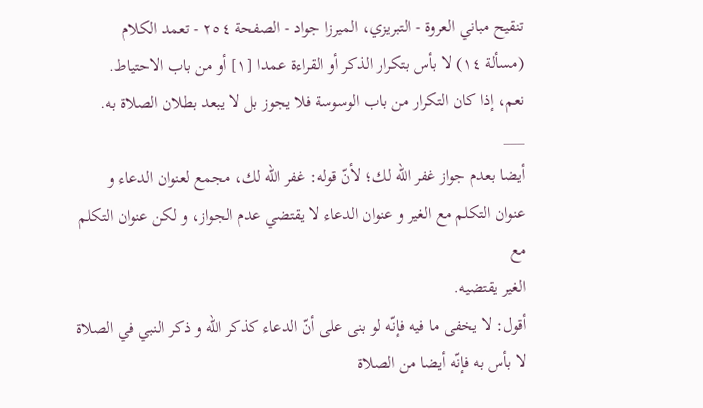تنقيح مباني العروة - التبريزي، الميرزا جواد - الصفحة ٢٥٤ - تعمد الكلام
(مسألة ١٤) لا بأس بتكرار الذكر أو القراءة عمدا [١] أو من باب الاحتياط.
نعم، إذا كان التكرار من باب الوسوسة فلا يجوز بل لا يبعد بطلان الصلاة به.
___
أيضا بعدم جواز غفر اللّه لك؛ لأنّ قوله: غفر اللّه لك، مجمع لعنوان الدعاء و
عنوان التكلم مع الغير و عنوان الدعاء لا يقتضي عدم الجواز، و لكن عنوان التكلم مع
الغير يقتضيه.
أقول: لا يخفى ما فيه فإنّه لو بنى على أنّ الدعاء كذكر اللّه و ذكر النبي في الصلاة لا بأس به فإنّه أيضا من الصلاة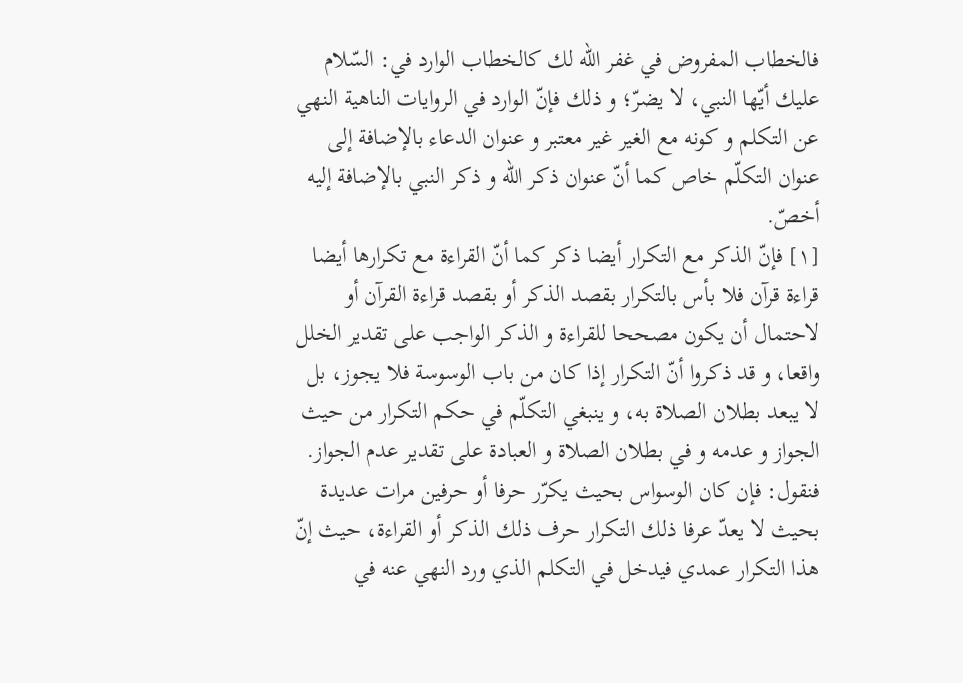فالخطاب المفروض في غفر اللّه لك كالخطاب الوارد في: السّلام عليك أيّها النبي، لا يضرّ؛ و ذلك فإنّ الوارد في الروايات الناهية النهي عن التكلم و كونه مع الغير غير معتبر و عنوان الدعاء بالإضافة إلى عنوان التكلّم خاص كما أنّ عنوان ذكر اللّه و ذكر النبي بالإضافة إليه أخصّ.
[١] فإنّ الذكر مع التكرار أيضا ذكر كما أنّ القراءة مع تكرارها أيضا قراءة قرآن فلا بأس بالتكرار بقصد الذكر أو بقصد قراءة القرآن أو لاحتمال أن يكون مصححا للقراءة و الذكر الواجب على تقدير الخلل واقعا، و قد ذكروا أنّ التكرار إذا كان من باب الوسوسة فلا يجوز، بل لا يبعد بطلان الصلاة به، و ينبغي التكلّم في حكم التكرار من حيث الجواز و عدمه و في بطلان الصلاة و العبادة على تقدير عدم الجواز.
فنقول: فإن كان الوسواس بحيث يكرّر حرفا أو حرفين مرات عديدة بحيث لا يعدّ عرفا ذلك التكرار حرف ذلك الذكر أو القراءة، حيث إنّ هذا التكرار عمدي فيدخل في التكلم الذي ورد النهي عنه في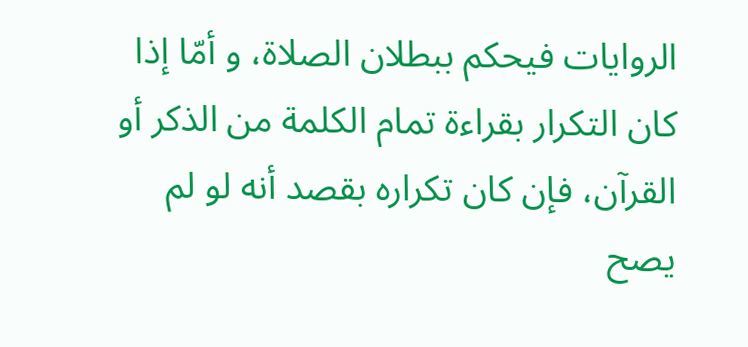الروايات فيحكم ببطلان الصلاة، و أمّا إذا كان التكرار بقراءة تمام الكلمة من الذكر أو القرآن، فإن كان تكراره بقصد أنه لو لم يصح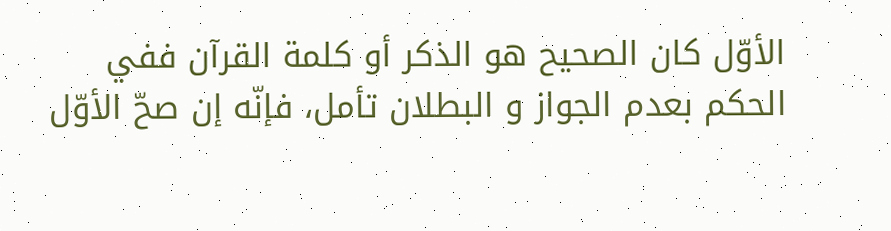الأوّل كان الصحيح هو الذكر أو كلمة القرآن ففي الحكم بعدم الجواز و البطلان تأمل، فإنّه إن صحّ الأوّل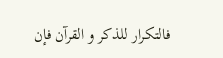فالتكرار للذكر و القرآن فإن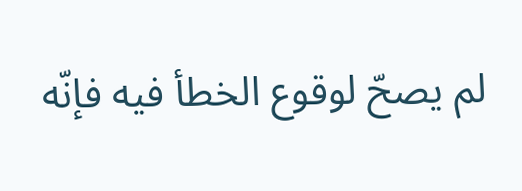لم يصحّ لوقوع الخطأ فيه فإنّه